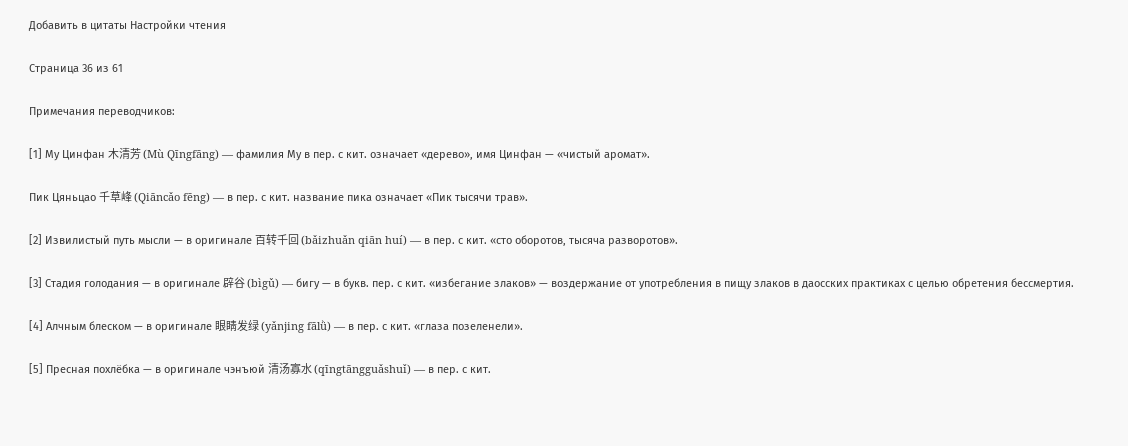Добавить в цитаты Настройки чтения

Страница 36 из 61

Примечания переводчиков:

[1] Му Цинфан 木清芳 (Mù Qīngfāng) — фамилия Му в пер. с кит. означает «дерево», имя Цинфан — «чистый аромат».

Пик Цяньцао 千草峰 (Qiāncǎo fēng) — в пер. с кит. название пика означает «Пик тысячи трав».

[2] Извилистый путь мысли — в оригинале 百转千回 (bǎizhuǎn qiān huí) — в пер. с кит. «сто оборотов, тысяча разворотов».

[3] Стадия голодания — в оригинале 辟谷 (bìgǔ) — бигу — в букв. пер. с кит. «избегание злаков» — воздержание от употребления в пищу злаков в даосских практиках с целью обретения бессмертия.

[4] Алчным блеском — в оригинале 眼睛发绿 (yǎnjing fālǜ) — в пер. с кит. «глаза позеленели».

[5] Пресная похлёбка — в оригинале чэнъюй 清汤寡水 (qīngtāngguǎshuǐ) — в пер. с кит.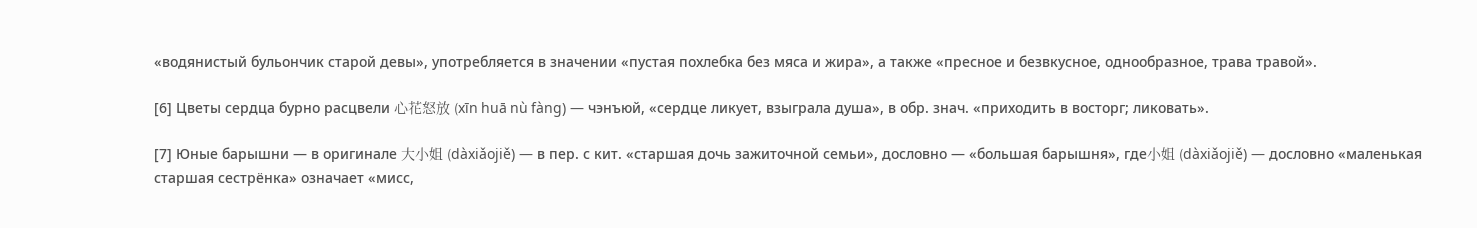«водянистый бульончик старой девы», употребляется в значении «пустая похлебка без мяса и жира», а также «пресное и безвкусное, однообразное, трава травой».

[6] Цветы сердца бурно расцвели 心花怒放 (xīn huā nù fàng) — чэнъюй, «сердце ликует, взыграла душа», в обр. знач. «приходить в восторг; ликовать».

[7] Юные барышни — в оригинале 大小姐 (dàxiǎojiě) — в пер. с кит. «старшая дочь зажиточной семьи», дословно — «большая барышня», где小姐 (dàxiǎojiě) — дословно «маленькая старшая сестрёнка» означает «мисс,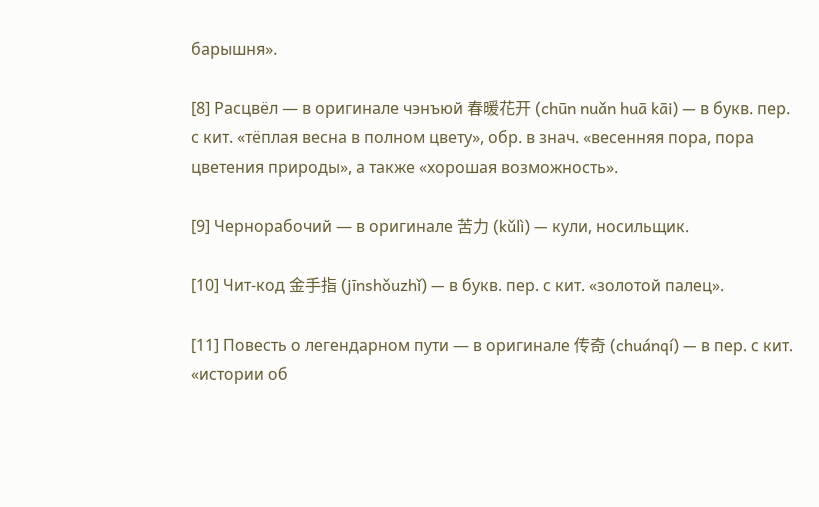барышня».

[8] Расцвёл — в оригинале чэнъюй 春暖花开 (chūn nuǎn huā kāi) — в букв. пер. с кит. «тёплая весна в полном цвету», обр. в знач. «весенняя пора, пора цветения природы», а также «хорошая возможность».

[9] Чернорабочий — в оригинале 苦力 (kǔlì) — кули, носильщик.

[10] Чит-код 金手指 (jīnshǒuzhǐ) — в букв. пер. с кит. «золотой палец».

[11] Повесть о легендарном пути — в оригинале 传奇 (chuánqí) — в пер. с кит. «истории об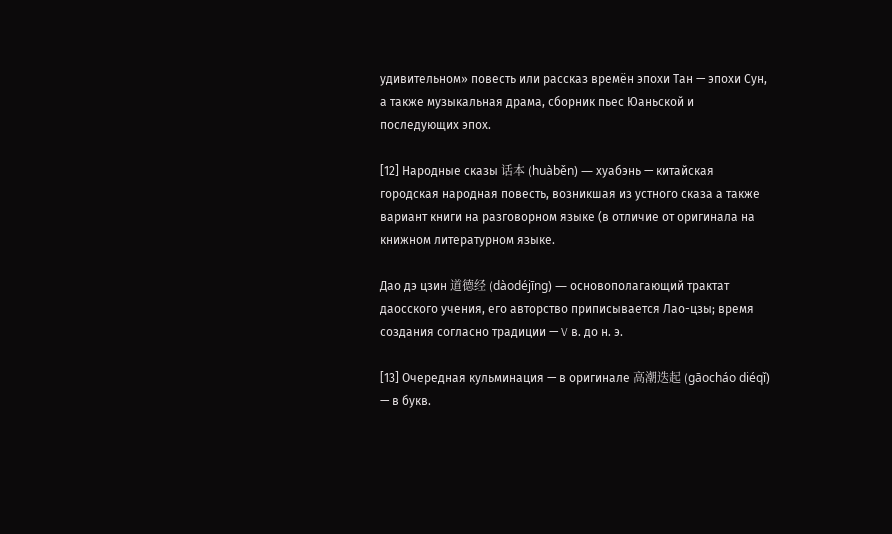удивительном» повесть или рассказ времён эпохи Тан — эпохи Сун, а также музыкальная драма, сборник пьес Юаньской и последующих эпох.

[12] Народные сказы 话本 (huàběn) — хуабэнь — китайская городская народная повесть, возникшая из устного сказа а также вариант книги на разговорном языке (в отличие от оригинала на книжном литературном языке.

Дао дэ цзин 道德经 (dàodéjīng) — основополагающий трактат даосского учения, его авторство приписывается Лао-цзы; время создания согласно традиции — V в. до н. э.

[13] Очередная кульминация — в оригинале 高潮迭起 (gāocháo diéqǐ) — в букв.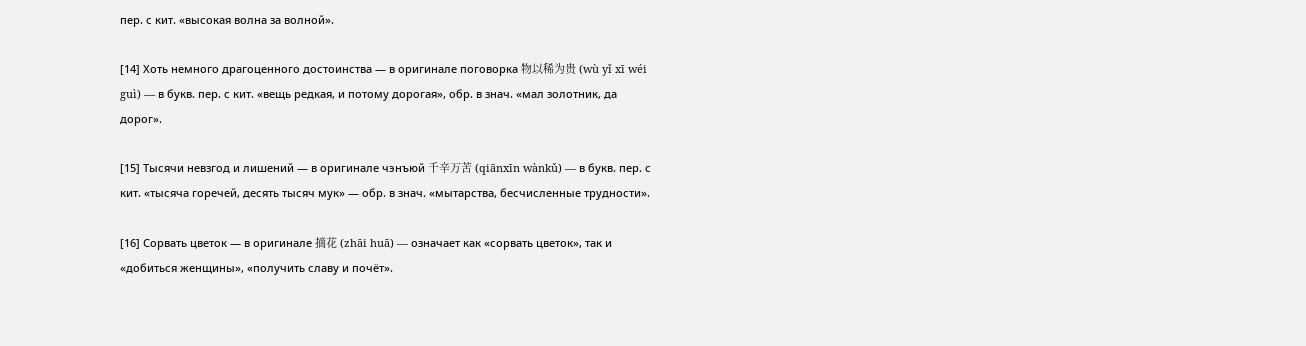пер. с кит. «высокая волна за волной».

[14] Хоть немного драгоценного достоинства — в оригинале поговорка 物以稀为贵 (wù yǐ xī wéi guì) — в букв. пер. с кит. «вещь редкая, и потому дорогая», обр. в знач. «мал золотник, да дорог».

[15] Тысячи невзгод и лишений — в оригинале чэнъюй 千辛万苦 (qiānxīn wànkǔ) — в букв. пер. с кит. «тысяча горечей, десять тысяч мук» — обр. в знач. «мытарства, бесчисленные трудности».

[16] Сорвать цветок — в оригинале 摘花 (zhāi huā) — означает как «сорвать цветок», так и «добиться женщины», «получить славу и почёт».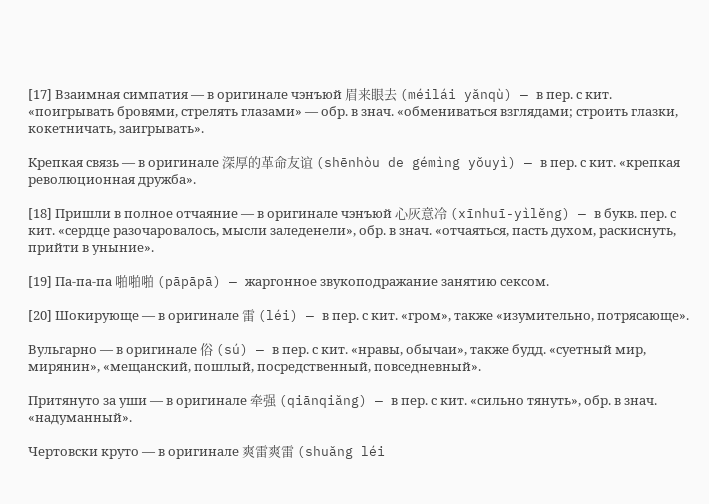[17] Взаимная симпатия — в оригинале чэнъюй 眉来眼去 (méilái yǎnqù) — в пер. с кит. «поигрывать бровями, стрелять глазами» — обр. в знач. «обмениваться взглядами; строить глазки, кокетничать, заигрывать».

Крепкая связь — в оригинале 深厚的革命友谊 (shēnhòu de gémìng yǒuyì) — в пер. с кит. «крепкая революционная дружба».

[18] Пришли в полное отчаяние — в оригинале чэнъюй 心灰意冷 (xīnhuī-yìlěng) — в букв. пер. с кит. «сердце разочаровалось, мысли заледенели», обр. в знач. «отчаяться, пасть духом, раскиснуть, прийти в уныние».

[19] Па-па-па 啪啪啪 (pāpāpā) — жаргонное звукоподражание занятию сексом.

[20] Шокирующе — в оригинале 雷 (léi) — в пер. с кит. «гром», также «изумительно, потрясающе».

Вульгарно — в оригинале 俗 (sú) — в пер. с кит. «нравы, обычаи», также будд. «суетный мир, мирянин», «мещанский, пошлый, посредственный, повседневный».

Притянуто за уши — в оригинале 牵强 (qiānqiǎng) — в пер. с кит. «сильно тянуть», обр. в знач. «надуманный».

Чертовски круто — в оригинале 爽雷爽雷 (shuǎng léi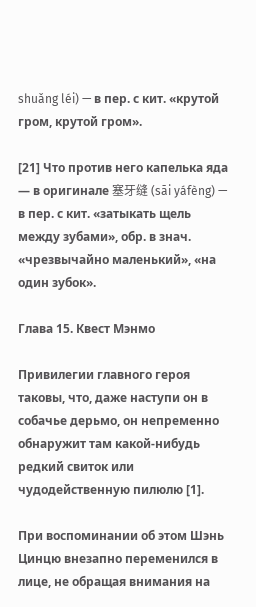shuǎng léi) — в пер. с кит. «крутой гром, крутой гром».

[21] Что против него капелька яда — в оригинале 塞牙缝 (sāi yáfèng) — в пер. с кит. «затыкать щель между зубами», обр. в знач. «чрезвычайно маленький», «на один зубок».

Глава 15. Квест Мэнмо

Привилегии главного героя таковы, что, даже наступи он в собачье дерьмо, он непременно обнаружит там какой-нибудь редкий свиток или чудодейственную пилюлю [1].

При воспоминании об этом Шэнь Цинцю внезапно переменился в лице, не обращая внимания на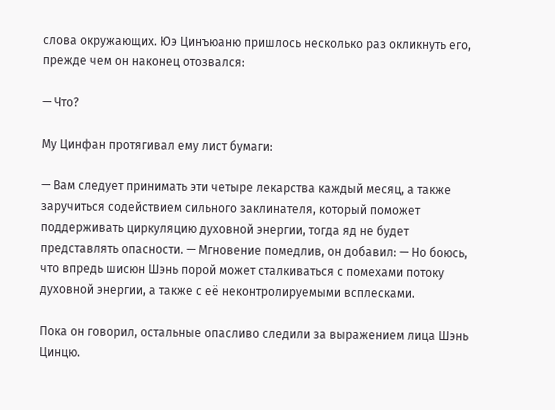слова окружающих. Юэ Цинъюаню пришлось несколько раз окликнуть его, прежде чем он наконец отозвался:

— Что?

Му Цинфан протягивал ему лист бумаги:

— Вам следует принимать эти четыре лекарства каждый месяц, а также заручиться содействием сильного заклинателя, который поможет поддерживать циркуляцию духовной энергии, тогда яд не будет представлять опасности. — Мгновение помедлив, он добавил: — Но боюсь, что впредь шисюн Шэнь порой может сталкиваться с помехами потоку духовной энергии, а также с её неконтролируемыми всплесками.

Пока он говорил, остальные опасливо следили за выражением лица Шэнь Цинцю.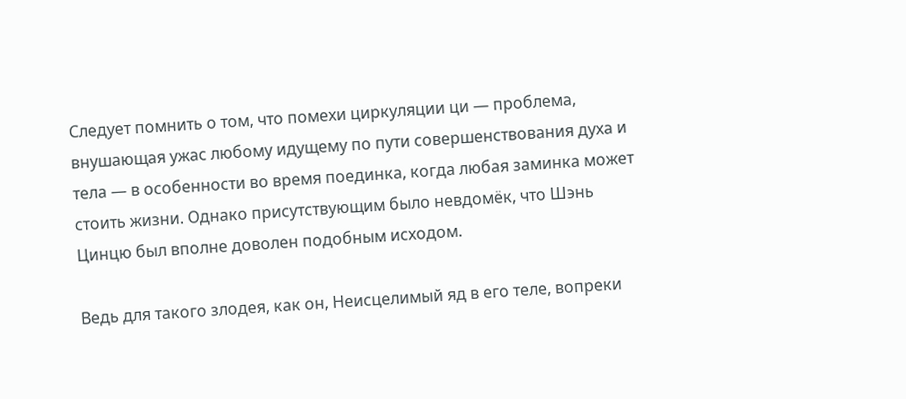Следует помнить о том, что помехи циркуляции ци — проблема, внушающая ужас любому идущему по пути совершенствования духа и тела — в особенности во время поединка, когда любая заминка может стоить жизни. Однако присутствующим было невдомёк, что Шэнь Цинцю был вполне доволен подобным исходом.

Ведь для такого злодея, как он, Неисцелимый яд в его теле, вопреки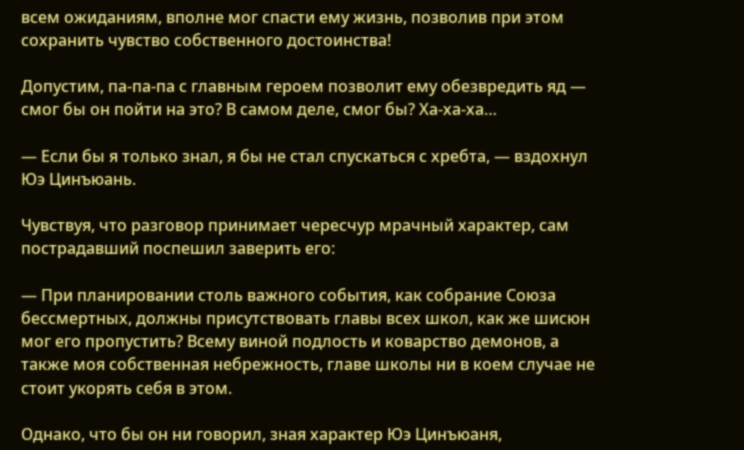всем ожиданиям, вполне мог спасти ему жизнь, позволив при этом сохранить чувство собственного достоинства!

Допустим, па-па-па с главным героем позволит ему обезвредить яд — смог бы он пойти на это? В самом деле, смог бы? Ха-ха-ха…

— Если бы я только знал, я бы не стал спускаться с хребта, — вздохнул Юэ Цинъюань.

Чувствуя, что разговор принимает чересчур мрачный характер, сам пострадавший поспешил заверить его:

— При планировании столь важного события, как собрание Союза бессмертных, должны присутствовать главы всех школ, как же шисюн мог его пропустить? Всему виной подлость и коварство демонов, а также моя собственная небрежность, главе школы ни в коем случае не стоит укорять себя в этом.

Однако, что бы он ни говорил, зная характер Юэ Цинъюаня,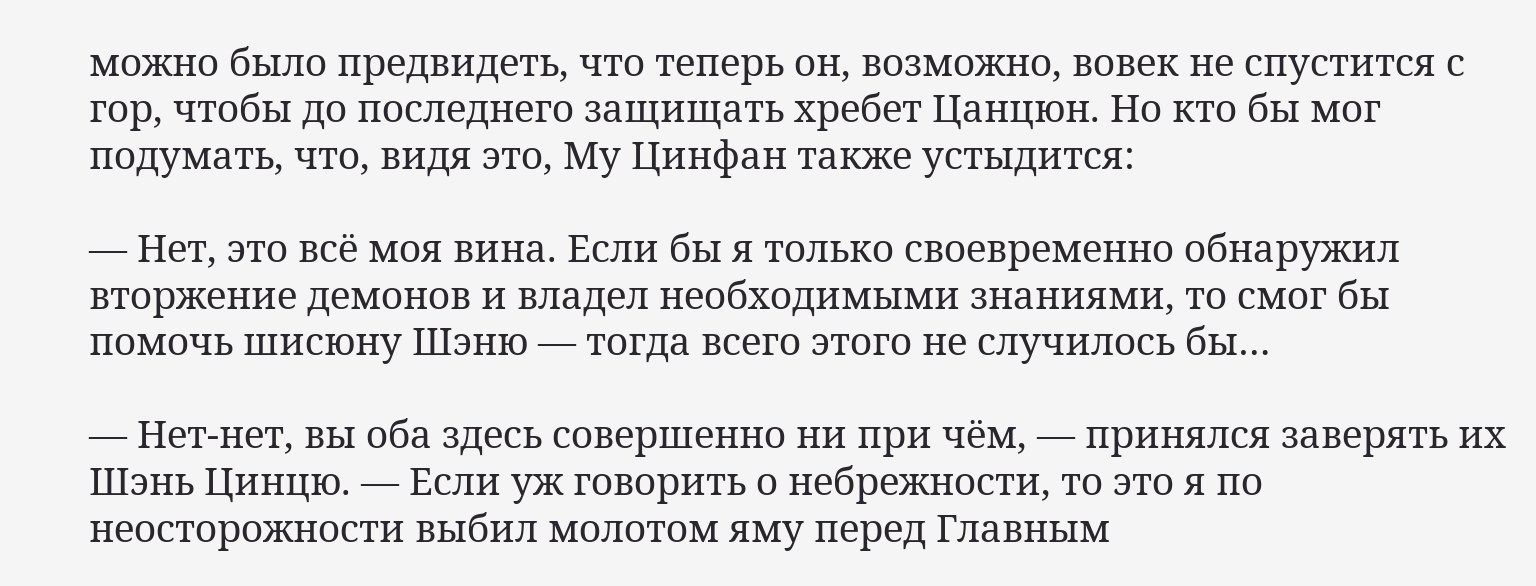можно было предвидеть, что теперь он, возможно, вовек не спустится с гор, чтобы до последнего защищать хребет Цанцюн. Но кто бы мог подумать, что, видя это, Му Цинфан также устыдится:

— Нет, это всё моя вина. Если бы я только своевременно обнаружил вторжение демонов и владел необходимыми знаниями, то смог бы помочь шисюну Шэню — тогда всего этого не случилось бы…

— Нет-нет, вы оба здесь совершенно ни при чём, — принялся заверять их Шэнь Цинцю. — Если уж говорить о небрежности, то это я по неосторожности выбил молотом яму перед Главным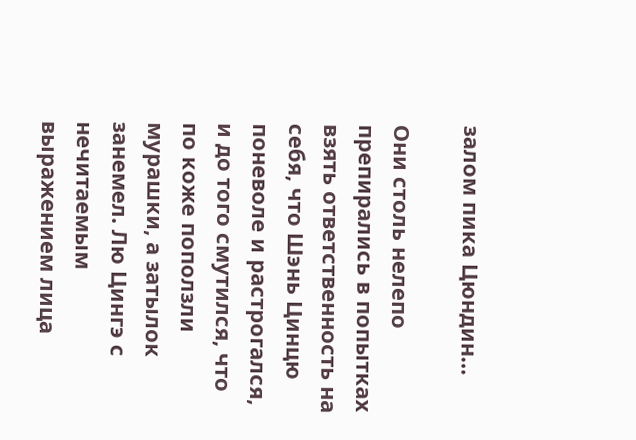залом пика Цюндин…

Они столь нелепо препирались в попытках взять ответственность на себя, что Шэнь Цинцю поневоле и растрогался, и до того смутился, что по коже поползли мурашки, а затылок занемел. Лю Цингэ с нечитаемым выражением лица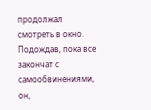продолжал смотреть в окно. Подождав, пока все закончат с самообвинениями, он,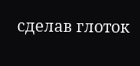сделав глоток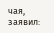чая, заявил: